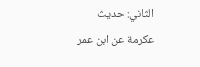الثاني: حديث عكرمة عن ابن عمر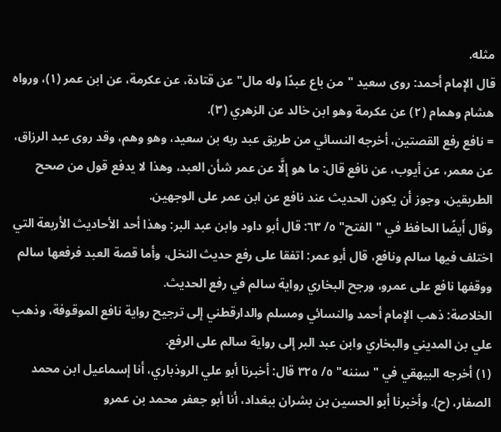مثله.
قال الإمام أحمد: روى سعيد "من باع عبدًا وله مال" عن قتادة، عن عكرمة، عن ابن عمر (١)، ورواه هشام وهمام (٢) عن عكرمة وهو ابن خالد عن الزهري (٣).
= نافع رفع القصتين، أخرجه النسائي من طريق عبد ربه بن سعيد، وهو وهم، وقد روى عبد الرزاق، عن معمر، عن أيوب، عن نافع قال: ما هو إلَّا عن عمر شأن العبد، وهذا لا يدفع قول من صحح الطريقين، وجوز أن يكون الحديث عند نافع عن ابن عمر على الوجهين.
وقال أَيضًا الحافظ في "الفتح" ٥/ ٦٣: قال أبو داود وابن عبد البر: وهذا أحد الأحاديث الأربعة التي اختلف فيها سالم ونافع، قال أبو عمر: اتفقا على رفع حديث النخل، وأما قصة العبد فرفعها سالم ووقفها نافع على عمرو، ورجح البخاري رواية سالم في رفع الحديث.
الخلاصة: ذهب الإمام أحمد والنسائي ومسلم والدارقطني إلى ترجيح رواية نافع الموقوفة، وذهب علي بن المديني والبخاري وابن عبد البر إلى رواية سالم على الرفع.
(١) أخرجه البيهقي في "سننه" ٥/ ٣٢٥ قال: أخبرنا أبو علي الروذباري، أنا إسماعيل ابن محمد الصفار، (ح). وأخبرنا أبو الحسين بن بشران ببغداد، أنا أبو جعفر محمد بن عمرو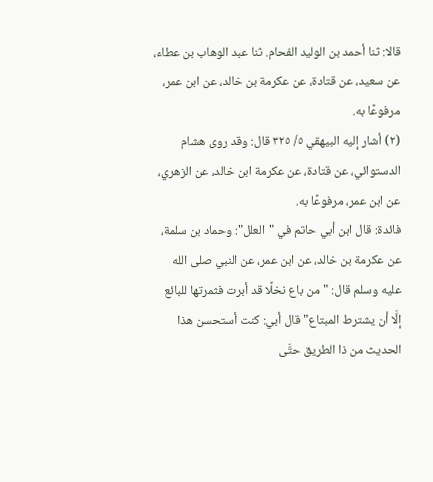قالا: ثنا أحمد بن الوليد الفحام. ثنا عبد الوهاب بن عطاء، عن سعيد، عن قتادة، عن عكرمة بن خالد، عن ابن عمر، مرفوعًا به.
(٢) أشار إليه البيهقي ٥/ ٣٢٥ قال: وقد روى هشام الدستوائي، عن قتادة، عن عكرمة ابن خالد، عن الزهري، عن ابن عمر، مرفوعًا به.
فائدة: قال ابن أبي حاتم في "العلل": وحماد بن سلمة، عن عكرمة بن خالد، عن ابن عمر، عن النبي صلى الله عليه وسلم قال: "من باع نخلًا قد أبرت فثمرتها للبائع إلَّا أن يشترط المبتاع" قال أبي: كنت أستحسن هذا الحديث من ذا الطريق حتَّى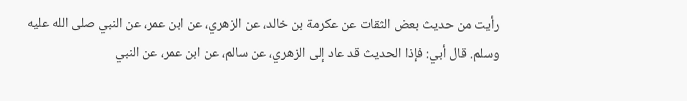رأيت من حديث بعض الثقات عن عكرمة بن خالد، عن الزهري، عن ابن عمر، عن النبي صلى الله عليه وسلم. قال أبي: فإذا الحديث قد عاد إلى الزهري، عن سالم، عن ابن عمر، عن النبي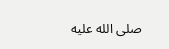صلى الله عليه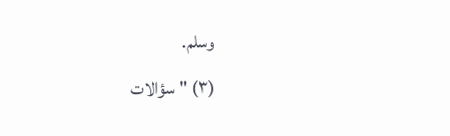وسلم.
(٣) "سؤالات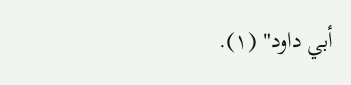أبي داود" (١).